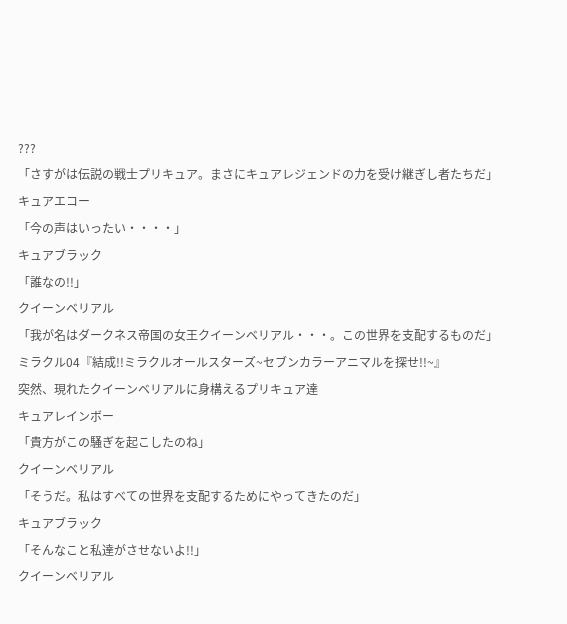???
「さすがは伝説の戦士プリキュア。まさにキュアレジェンドの力を受け継ぎし者たちだ」
キュアエコー
「今の声はいったい・・・・」
キュアブラック
「誰なの!!」
クイーンベリアル
「我が名はダークネス帝国の女王クイーンベリアル・・・。この世界を支配するものだ」
ミラクル04『結成!!ミラクルオールスターズ~セブンカラーアニマルを探せ!!~』
突然、現れたクイーンベリアルに身構えるプリキュア達
キュアレインボー
「貴方がこの騒ぎを起こしたのね」
クイーンベリアル
「そうだ。私はすべての世界を支配するためにやってきたのだ」
キュアブラック
「そんなこと私達がさせないよ!!」
クイーンベリアル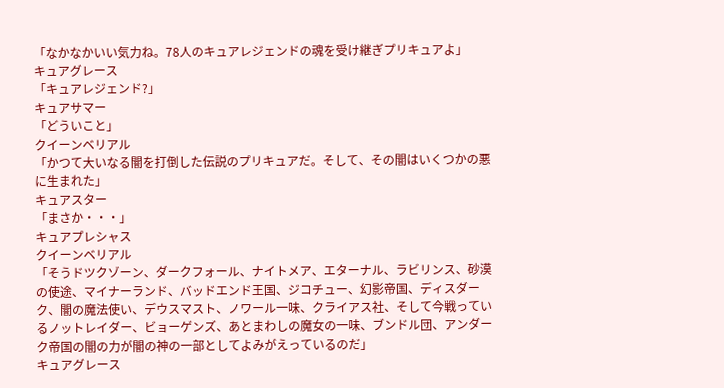「なかなかいい気力ね。78人のキュアレジェンドの魂を受け継ぎプリキュアよ」
キュアグレース
「キュアレジェンド?」
キュアサマー
「どういこと」
クイーンベリアル
「かつて大いなる闇を打倒した伝説のプリキュアだ。そして、その闇はいくつかの悪に生まれた」
キュアスター
「まさか・・・」
キュアプレシャス
クイーンベリアル
「そうドツクゾーン、ダークフォール、ナイトメア、エターナル、ラビリンス、砂漠の使途、マイナーランド、バッドエンド王国、ジコチュー、幻影帝国、ディスダーク、闇の魔法使い、デウスマスト、ノワール一味、クライアス社、そして今戦っているノットレイダー、ビョーゲンズ、あとまわしの魔女の一味、ブンドル団、アンダーク帝国の闇の力が闇の神の一部としてよみがえっているのだ」
キュアグレース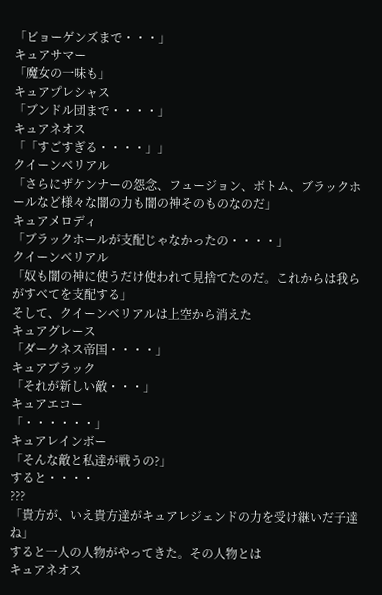「ビョーゲンズまで・・・」
キュアサマー
「魔女の一味も」
キュアプレシャス
「ブンドル団まで・・・・」
キュアネオス
「「すごすぎる・・・・」」
クイーンベリアル
「さらにザケンナーの怨念、フュージョン、ボトム、ブラックホールなど様々な闇の力も闇の神そのものなのだ」
キュアメロディ
「ブラックホールが支配じゃなかったの・・・・」
クイーンベリアル
「奴も闇の神に使うだけ使われて見捨てたのだ。これからは我らがすべてを支配する」
そして、クイーンベリアルは上空から消えた
キュアグレース
「ダークネス帝国・・・・」
キュアブラック
「それが新しい敵・・・」
キュアエコー
「・・・・・・」
キュアレインボー
「そんな敵と私達が戦うの?」
すると・・・・
???
「貴方が、いえ貴方達がキュアレジェンドの力を受け継いだ子達ね」
すると一人の人物がやってきた。その人物とは
キュアネオス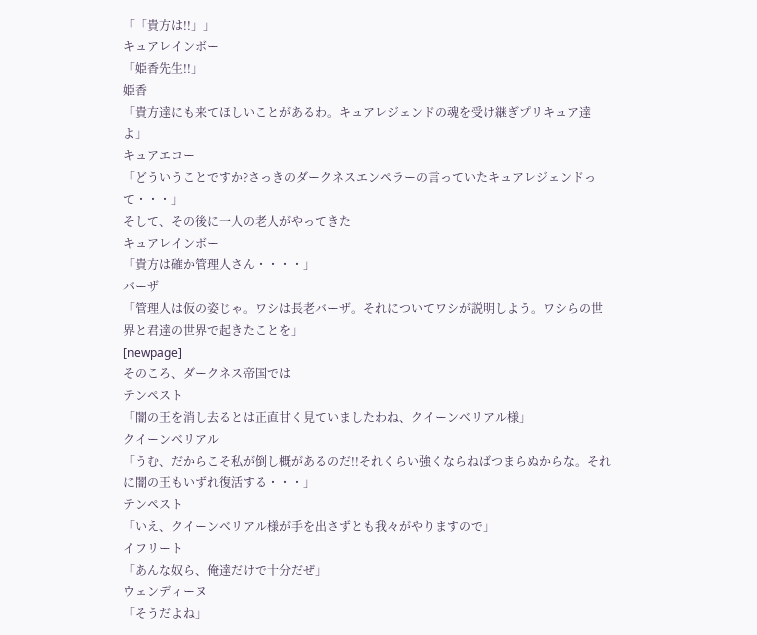「「貴方は!!」」
キュアレインボー
「姫香先生!!」
姫香
「貴方達にも来てほしいことがあるわ。キュアレジェンドの魂を受け継ぎプリキュア達よ」
キュアエコー
「どういうことですか?さっきのダークネスエンペラーの言っていたキュアレジェンドって・・・」
そして、その後に一人の老人がやってきた
キュアレインボー
「貴方は確か管理人さん・・・・」
バーザ
「管理人は仮の姿じゃ。ワシは長老バーザ。それについてワシが説明しよう。ワシらの世界と君達の世界で起きたことを」
[newpage]
そのころ、ダークネス帝国では
テンペスト
「闇の王を消し去るとは正直甘く見ていましたわね、クイーンベリアル様」
クイーンベリアル
「うむ、だからこそ私が倒し概があるのだ!!それくらい強くならねばつまらぬからな。それに闇の王もいずれ復活する・・・」
テンペスト
「いえ、クイーンベリアル様が手を出さずとも我々がやりますので」
イフリート
「あんな奴ら、俺達だけで十分だぜ」
ウェンディーヌ
「そうだよね」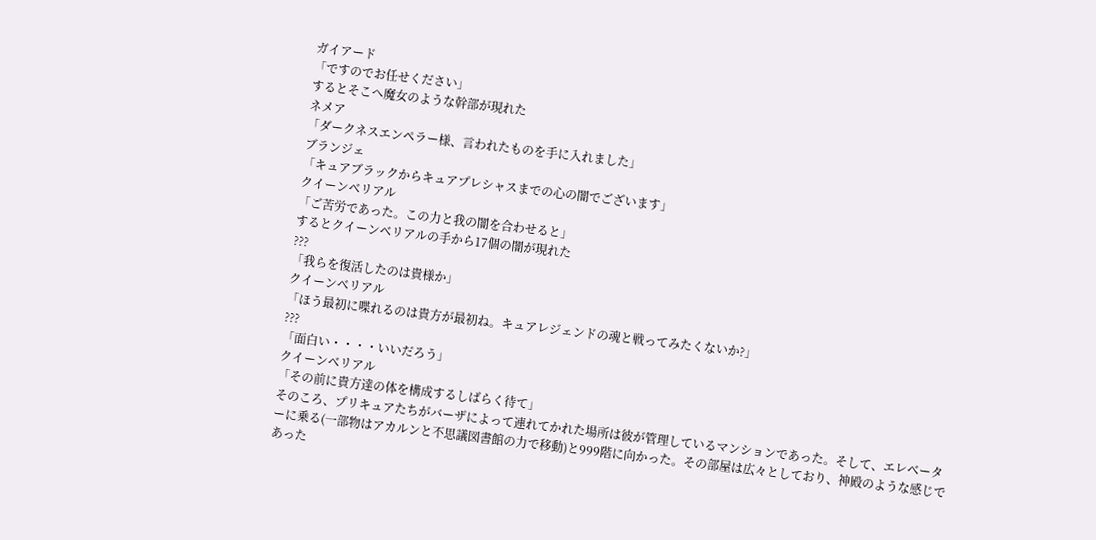ガイアード
「ですのでお任せください」
するとそこへ魔女のような幹部が現れた
ネメア
「ダークネスエンペラー様、言われたものを手に入れました」
ブランジェ
「キュアブラックからキュアプレシャスまでの心の闇でございます」
クイーンベリアル
「ご苦労であった。この力と我の闇を合わせると」
するとクイーンベリアルの手から17個の闇が現れた
???
「我らを復活したのは貴様か」
クイーンベリアル
「ほう最初に喋れるのは貴方が最初ね。キュアレジェンドの魂と戦ってみたくないか?」
???
「面白い・・・・いいだろう」
クイーンベリアル
「その前に貴方達の体を構成するしばらく待て」
そのころ、プリキュアたちがバーザによって連れてかれた場所は彼が管理しているマンションであった。そして、エレベーターに乗る(一部物はアカルンと不思議図書館の力で移動)と999階に向かった。その部屋は広々としており、神殿のような感じであった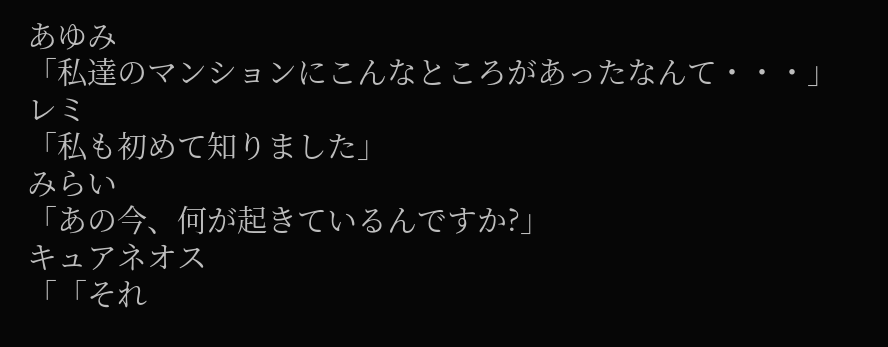あゆみ
「私達のマンションにこんなところがあったなんて・・・」
レミ
「私も初めて知りました」
みらい
「あの今、何が起きているんですか?」
キュアネオス
「「それ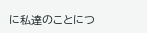に私達のことにつ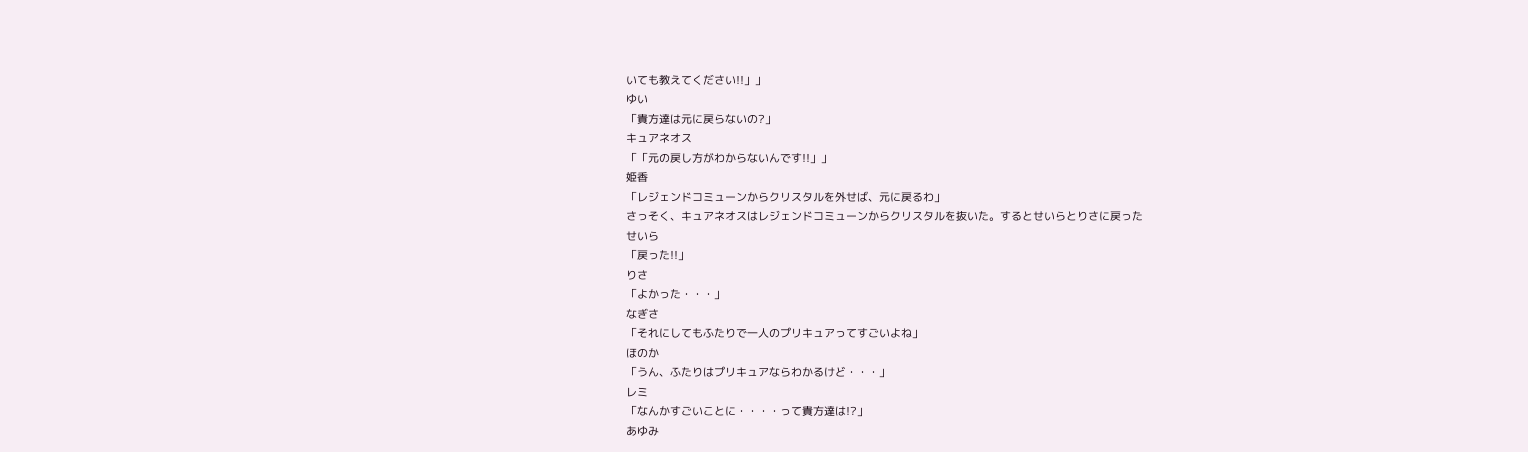いても教えてください!!」」
ゆい
「貴方達は元に戻らないの?」
キュアネオス
「「元の戻し方がわからないんです!!」」
姫香
「レジェンドコミューンからクリスタルを外せば、元に戻るわ」
さっそく、キュアネオスはレジェンドコミューンからクリスタルを抜いた。するとせいらとりさに戻った
せいら
「戻った!!」
りさ
「よかった・・・」
なぎさ
「それにしてもふたりで一人のプリキュアってすごいよね」
ほのか
「うん、ふたりはプリキュアならわかるけど・・・」
レミ
「なんかすごいことに・・・・って貴方達は!?」
あゆみ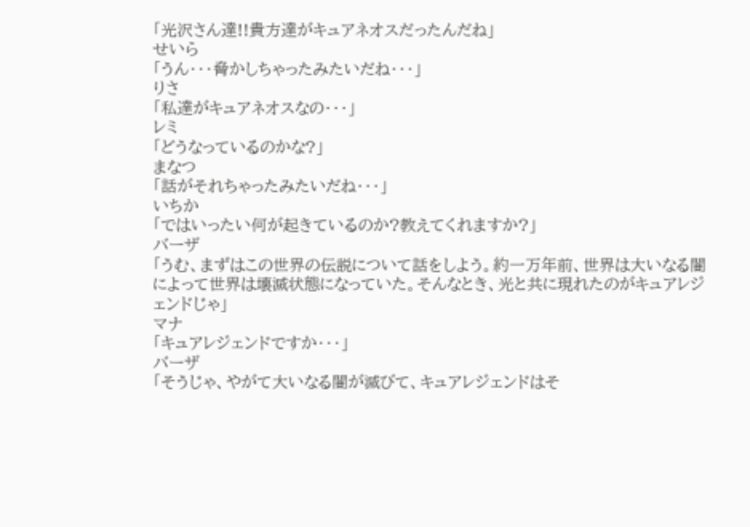「光沢さん達!!貴方達がキュアネオスだったんだね」
せいら
「うん・・・脅かしちゃったみたいだね・・・」
りさ
「私達がキュアネオスなの・・・」
レミ
「どうなっているのかな?」
まなつ
「話がそれちゃったみたいだね・・・」
いちか
「ではいったい何が起きているのか?教えてくれますか?」
バーザ
「うむ、まずはこの世界の伝説について話をしよう。約一万年前、世界は大いなる闇によって世界は壊滅状態になっていた。そんなとき、光と共に現れたのがキュアレジェンドじゃ」
マナ
「キュアレジェンドですか・・・」
バーザ
「そうじゃ、やがて大いなる闇が滅びて、キュアレジェンドはそ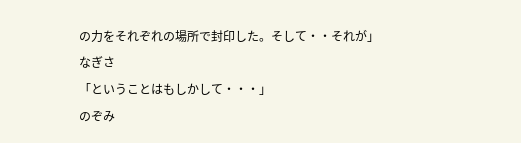の力をそれぞれの場所で封印した。そして・・それが」
なぎさ
「ということはもしかして・・・」
のぞみ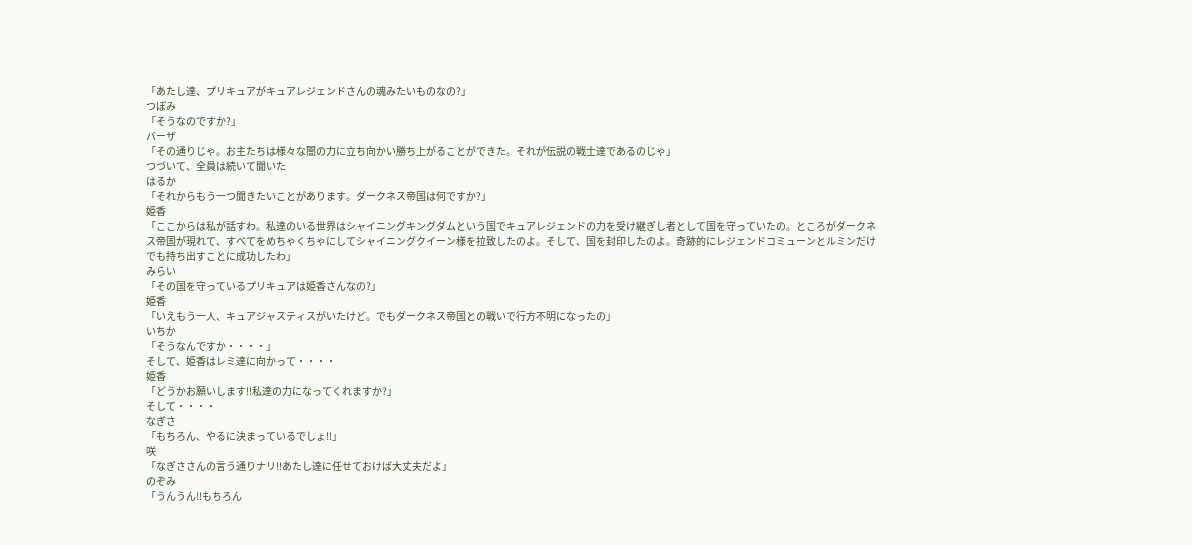「あたし達、プリキュアがキュアレジェンドさんの魂みたいものなの?」
つぼみ
「そうなのですか?」
バーザ
「その通りじゃ。お主たちは様々な闇の力に立ち向かい勝ち上がることができた。それが伝説の戦士達であるのじゃ」
つづいて、全員は続いて聞いた
はるか
「それからもう一つ聞きたいことがあります。ダークネス帝国は何ですか?」
姫香
「ここからは私が話すわ。私達のいる世界はシャイニングキングダムという国でキュアレジェンドの力を受け継ぎし者として国を守っていたの。ところがダークネス帝国が現れて、すべてをめちゃくちゃにしてシャイニングクイーン様を拉致したのよ。そして、国を封印したのよ。奇跡的にレジェンドコミューンとルミンだけでも持ち出すことに成功したわ」
みらい
「その国を守っているプリキュアは姫香さんなの?」
姫香
「いえもう一人、キュアジャスティスがいたけど。でもダークネス帝国との戦いで行方不明になったの」
いちか
「そうなんですか・・・・」
そして、姫香はレミ達に向かって・・・・
姫香
「どうかお願いします!!私達の力になってくれますか?」
そして・・・・
なぎさ
「もちろん、やるに決まっているでしょ!!」
咲
「なぎささんの言う通りナリ!!あたし達に任せておけば大丈夫だよ」
のぞみ
「うんうん!!もちろん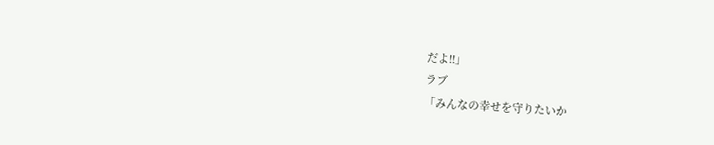だよ!!」
ラブ
「みんなの幸せを守りたいか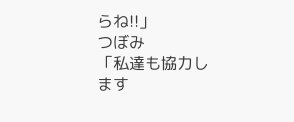らね!!」
つぼみ
「私達も協力します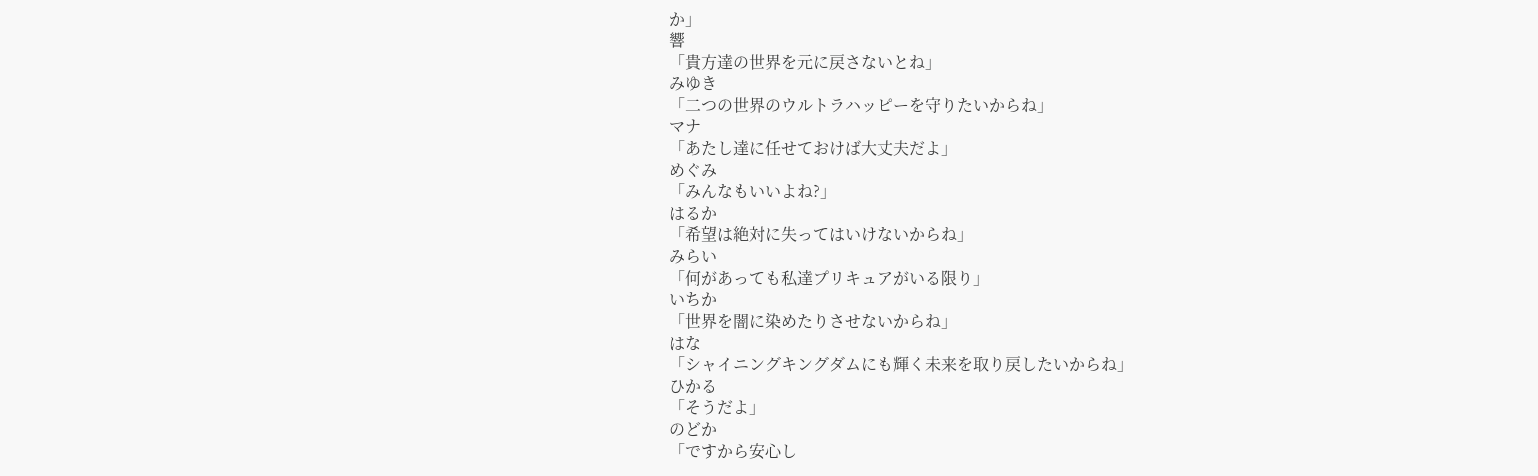か」
響
「貴方達の世界を元に戻さないとね」
みゆき
「二つの世界のウルトラハッピーを守りたいからね」
マナ
「あたし達に任せておけば大丈夫だよ」
めぐみ
「みんなもいいよね?」
はるか
「希望は絶対に失ってはいけないからね」
みらい
「何があっても私達プリキュアがいる限り」
いちか
「世界を闇に染めたりさせないからね」
はな
「シャイニングキングダムにも輝く未来を取り戻したいからね」
ひかる
「そうだよ」
のどか
「ですから安心し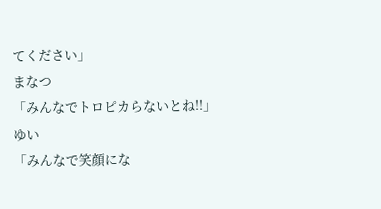てください」
まなつ
「みんなでトロピカらないとね!!」
ゆい
「みんなで笑顔にな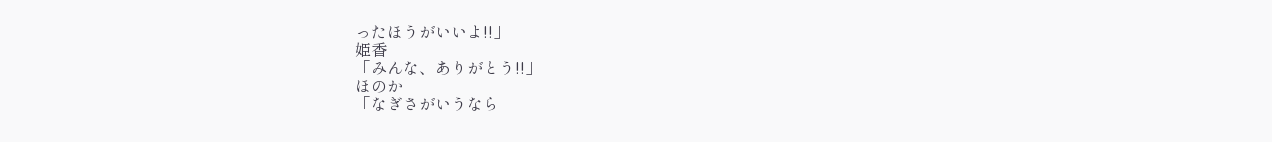ったほうがいいよ!!」
姫香
「みんな、ありがとう!!」
ほのか
「なぎさがいうなら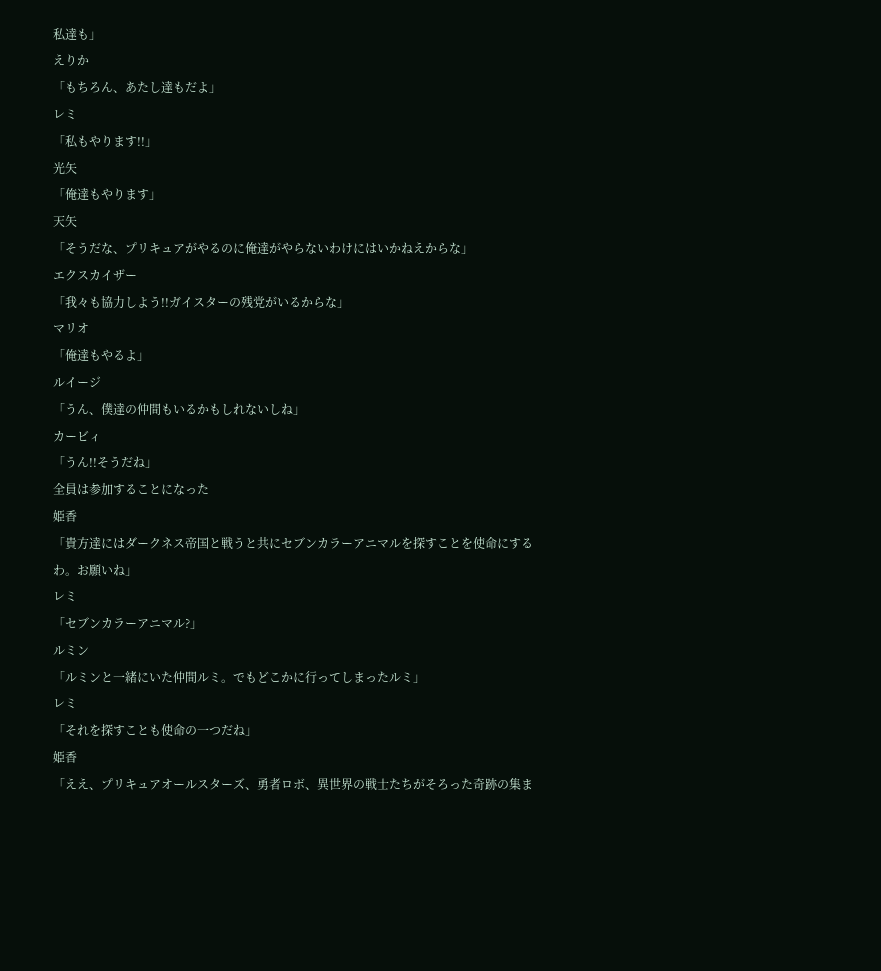私達も」
えりか
「もちろん、あたし達もだよ」
レミ
「私もやります!!」
光矢
「俺達もやります」
天矢
「そうだな、プリキュアがやるのに俺達がやらないわけにはいかねえからな」
エクスカイザー
「我々も協力しよう!!ガイスターの残党がいるからな」
マリオ
「俺達もやるよ」
ルイージ
「うん、僕達の仲間もいるかもしれないしね」
カービィ
「うん!!そうだね」
全員は参加することになった
姫香
「貴方達にはダークネス帝国と戦うと共にセブンカラーアニマルを探すことを使命にするわ。お願いね」
レミ
「セブンカラーアニマル?」
ルミン
「ルミンと一緒にいた仲間ルミ。でもどこかに行ってしまったルミ」
レミ
「それを探すことも使命の一つだね」
姫香
「ええ、プリキュアオールスターズ、勇者ロボ、異世界の戦士たちがそろった奇跡の集ま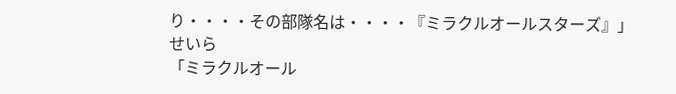り・・・・その部隊名は・・・・『ミラクルオールスターズ』」
せいら
「ミラクルオール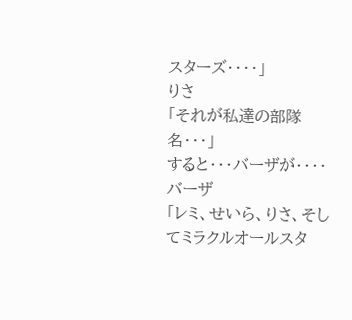スターズ・・・・」
りさ
「それが私達の部隊名・・・」
すると・・・バーザが・・・・
バーザ
「レミ、せいら、りさ、そしてミラクルオールスタ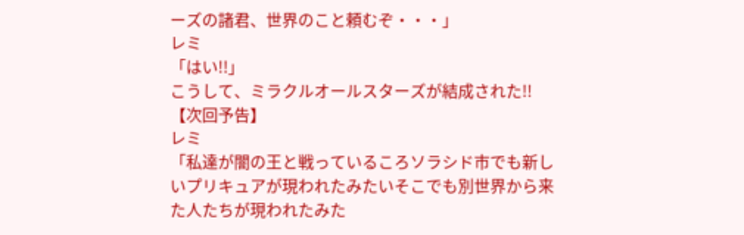ーズの諸君、世界のこと頼むぞ・・・」
レミ
「はい!!」
こうして、ミラクルオールスターズが結成された!!
【次回予告】
レミ
「私達が闇の王と戦っているころソラシド市でも新しいプリキュアが現われたみたいそこでも別世界から来た人たちが現われたみた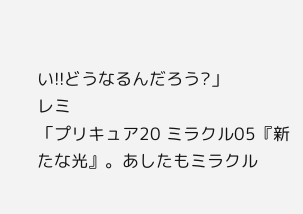い!!どうなるんだろう?」
レミ
「プリキュア20 ミラクル05『新たな光』。あしたもミラクル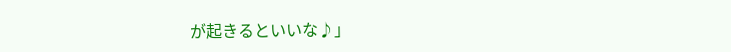が起きるといいな♪」